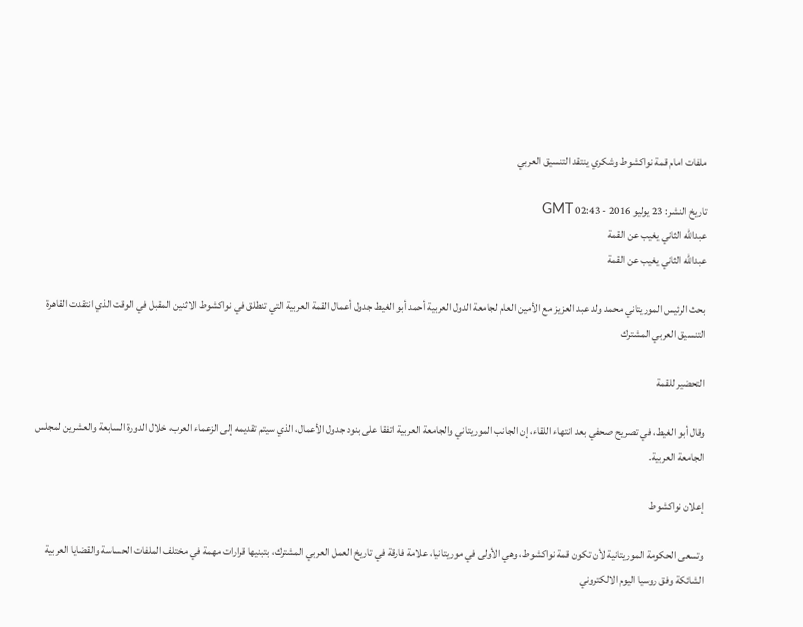ملفات امام قمة نواكشوط وشكري ينتقد التنسيق العربي

تاريخ النشر: 23 يوليو 2016 - 02:43 GMT
عبدالله الثاني يغيب عن القمة
عبدالله الثاني يغيب عن القمة

بحث الرئيس الموريتاني محمد ولد عبد العزيز مع الأمين العام لجامعة الدول العربية أحمد أبو الغيط جدول أعمال القمة العربية التي تنطلق في نواكشوط الاثنين المقبل في الوقت الذي انتقدت القاهرة التنسيق العربي المشترك

التحضير للقمة

وقال أبو الغيط، في تصريح صحفي بعد انتهاء اللقاء، إن الجانب الموريتاني والجامعة العربية اتفقا على بنود جدول الأعمال، الذي سيتم تقديمه إلى الزعماء العرب، خلال الدورة السابعة والعشرين لمجلس الجامعة العربية.

إعلان نواكشوط

وتسعى الحكومة الموريتانية لأن تكون قمة نواكشوط، وهي الأولى في موريتانيا، علامة فارقة في تاريخ العمل العربي المشترك، بتبنيها قرارات مهمة في مختلف الملفات الحساسة والقضايا العربية الشائكة وفق روسيا اليوم الالكتروني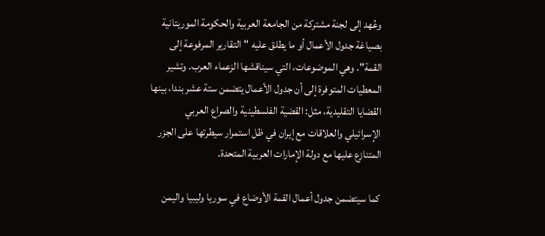وعُهد إلى لجنة مشتركة من الجامعة العربية والحكومة الموريتانية بصياغة جدول الأعمال أو ما يطلق عليه "التقارير المرفوعة إلى القمة". وهي الموضوعات، التي سيناقشها الزعماء العرب. وتشير المعطيات المتوفرة إلى أن جدول الأعمال يتضمن ستة عشر بندا، بينها القضايا التقليدية، مثل: القضية الفلسطينية والصراع العربي الإسرائيلي والعلاقات مع إيران في ظل استمرار سيطرتها على الجزر المتنازع عليها مع دولة الإمارات العربية المتحدة.

كما سيتضمن جدول أعمال القمة الأوضاع في سوريا وليبيا واليمن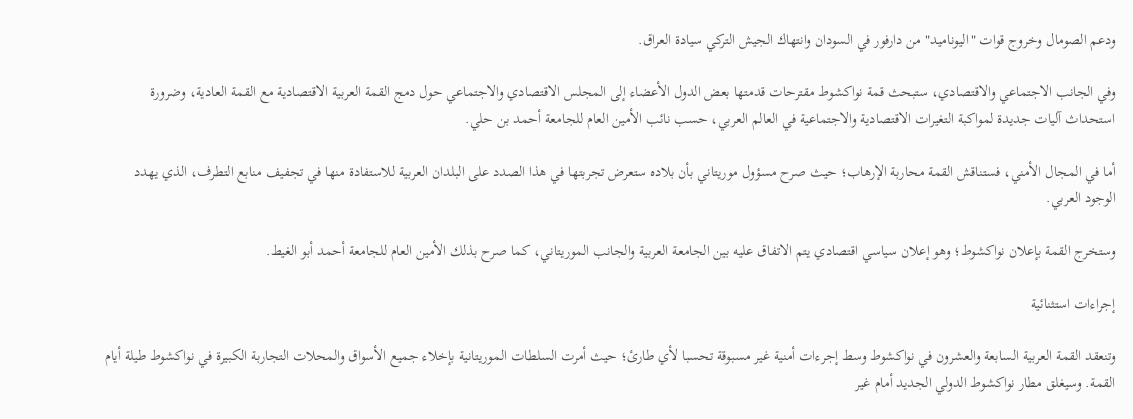ودعم الصومال وخروج قوات "اليوناميد" من دارفور في السودان وانتهاك الجيش التركي سيادة العراق.

وفي الجانب الاجتماعي والاقتصادي، ستبحث قمة نواكشوط مقترحات قدمتها بعض الدول الأعضاء إلى المجلس الاقتصادي والاجتماعي حول دمج القمة العربية الاقتصادية مع القمة العادية، وضرورة استحداث آليات جديدة لمواكبة التغيرات الاقتصادية والاجتماعية في العالم العربي، حسب نائب الأمين العام للجامعة أحمد بن حلي.

أما في المجال الأمني، فستناقش القمة محاربة الإرهاب؛ حيث صرح مسؤول موريتاني بأن بلاده ستعرض تجربتها في هذا الصدد على البلدان العربية للاستفادة منها في تجفيف منابع التطرف، الذي يهدد الوجود العربي.

وستخرج القمة بإعلان نواكشوط؛ وهو إعلان سياسي اقتصادي يتم الاتفاق عليه بين الجامعة العربية والجانب الموريتاني، كما صرح بذلك الأمين العام للجامعة أحمد أبو الغيط.

إجراءات استثنائية

وتنعقد القمة العربية السابعة والعشرون في نواكشوط وسط إجرءات أمنية غير مسبوقة تحسبا لأي طارئ؛ حيث أمرت السلطات الموريتانية بإخلاء جميع الأسواق والمحلات التجاربة الكبيرة في نواكشوط طيلة أيام القمة. وسيغلق مطار نواكشوط الدولي الجديد أمام غير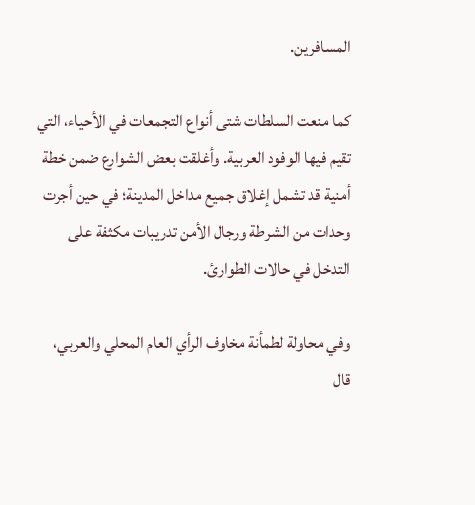المسافرين.

كما منعت السلطات شتى أنواع التجمعات في الأحياء، التي تقيم فيها الوفود العربية. وأغلقت بعض الشوارع ضمن خطة أمنية قد تشمل إغلاق جميع مداخل المدينة؛ في حين أجرت وحدات من الشرطة ورجال الأمن تدريبات مكثفة على التدخل في حالات الطوارئ.

وفي محاولة لطمأنة مخاوف الرأي العام المحلي والعربي، قال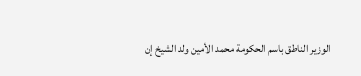الوزير الناطق باسم الحكومة محمد الأمين ولد الشيخ إن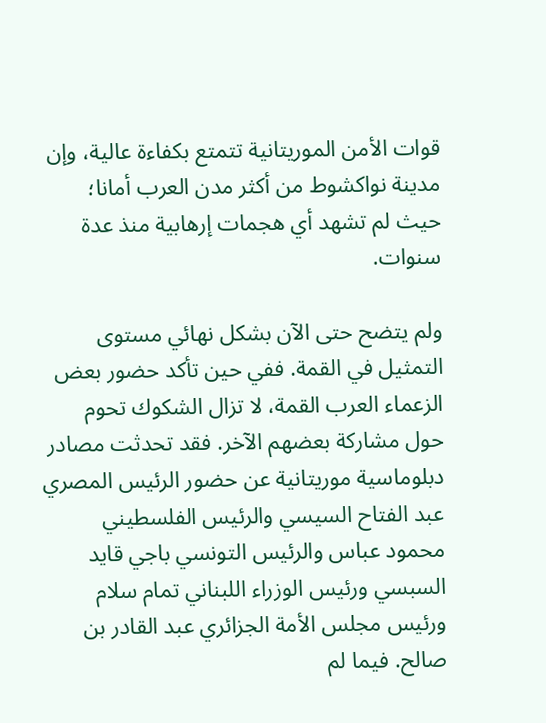قوات الأمن الموريتانية تتمتع بكفاءة عالية، وإن مدينة نواكشوط من أكثر مدن العرب أمانا؛ حيث لم تشهد أي هجمات إرهابية منذ عدة سنوات.

ولم يتضح حتى الآن بشكل نهائي مستوى التمثيل في القمة. ففي حين تأكد حضور بعض الزعماء العرب القمة، لا تزال الشكوك تحوم حول مشاركة بعضهم الآخر. فقد تحدثت مصادر دبلوماسية موريتانية عن حضور الرئيس المصري عبد الفتاح السيسي والرئيس الفلسطيني محمود عباس والرئيس التونسي باجي قايد السبسي ورئيس الوزراء اللبناني تمام سلام ورئيس مجلس الأمة الجزائري عبد القادر بن صالح. فيما لم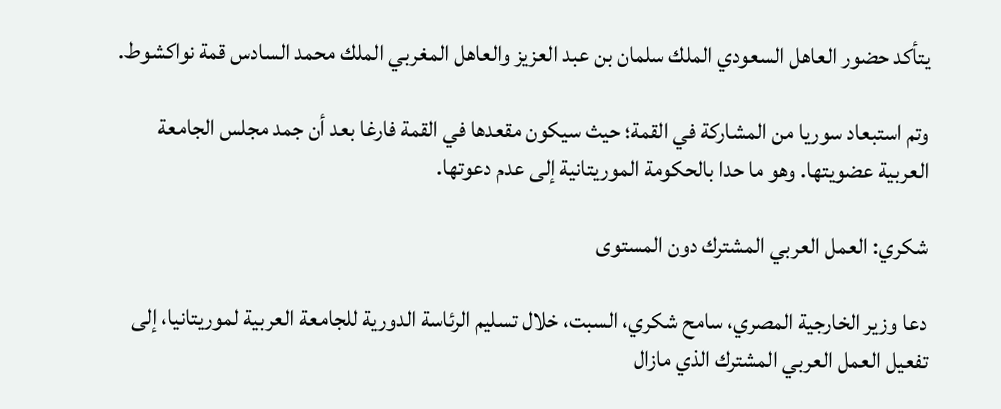يتأكد حضور العاهل السعودي الملك سلمان بن عبد العزيز والعاهل المغربي الملك محمد السادس قمة نواكشوط.

وتم استبعاد سوريا من المشاركة في القمة؛ حيث سيكون مقعدها في القمة فارغا بعد أن جمد مجلس الجامعة العربية عضويتها. وهو ما حدا بالحكومة الموريتانية إلى عدم دعوتها.

شكري: العمل العربي المشترك دون المستوى

دعا وزير الخارجية المصري، سامح شكري، السبت، خلال تسليم الرئاسة الدورية للجامعة العربية لموريتانيا، إلى تفعيل العمل العربي المشترك الذي مازال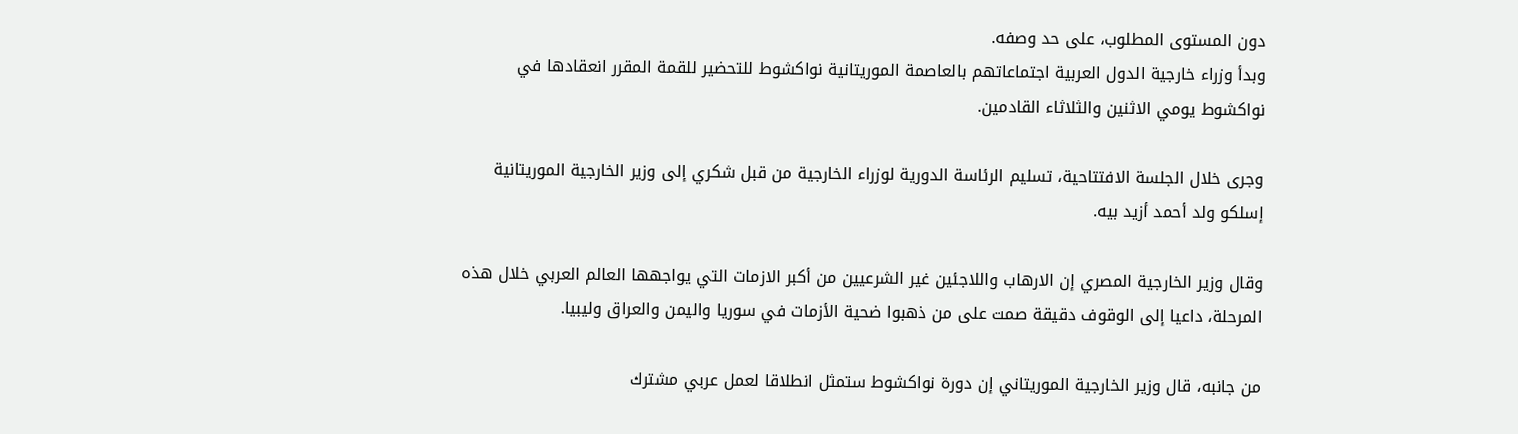دون المستوى المطلوب، على حد وصفه.
وبدأ وزراء خارجية الدول العربية اجتماعاتهم بالعاصمة الموريتانية نواكشوط للتحضير للقمة المقرر انعقادها في نواكشوط يومي الاثنين والثلاثاء القادمين.

وجرى خلال الجلسة الافتتاحية، تسليم الرئاسة الدورية لوزراء الخارجية من قبل شكري إلى وزير الخارجية الموريتانية إسلكو ولد أحمد أزيد بيه.

وقال وزير الخارجية المصري إن الارهاب واللاجئين غير الشرعيين من أكبر الازمات التي يواجهها العالم العربي خلال هذه المرحلة، داعيا إلى الوقوف دقيقة صمت على من ذهبوا ضحية الأزمات في سوريا واليمن والعراق وليبيا.

من جانبه، قال وزير الخارجية الموريتاني إن دورة نواكشوط ستمثل انطلاقا لعمل عربي مشترك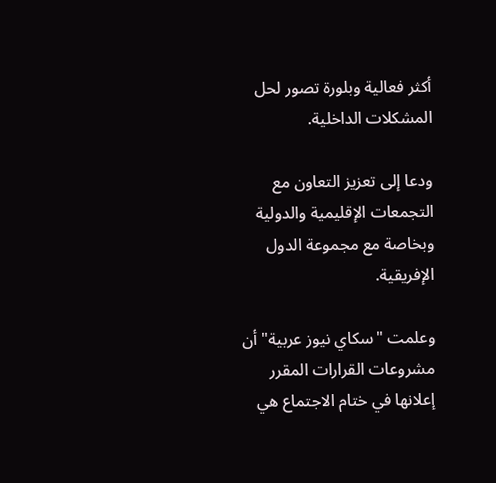أكثر فعالية وبلورة تصور لحل المشكلات الداخلية.

ودعا إلى تعزيز التعاون مع التجمعات الإقليمية والدولية وبخاصة مع مجموعة الدول الإفريقية.

وعلمت "سكاي نيوز عربية" أن مشروعات القرارات المقرر إعلانها في ختام الاجتماع هي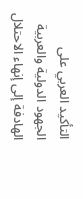التأكيد العربي على الجهود الدولية والعربية الهادفة إلى إنهاء الاحتلال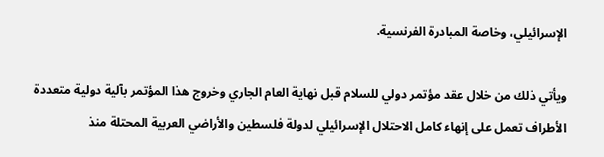الإسرائيلي، وخاصة المبادرة الفرنسية.

ويأتي ذلك من خلال عقد مؤتمر دولي للسلام قبل نهاية العام الجاري وخروج هذا المؤتمر بآلية دولية متعددة الأطراف تعمل على إنهاء كامل الاحتلال الإسرائيلي لدولة فلسطين والأراضي العربية المحتلة منذ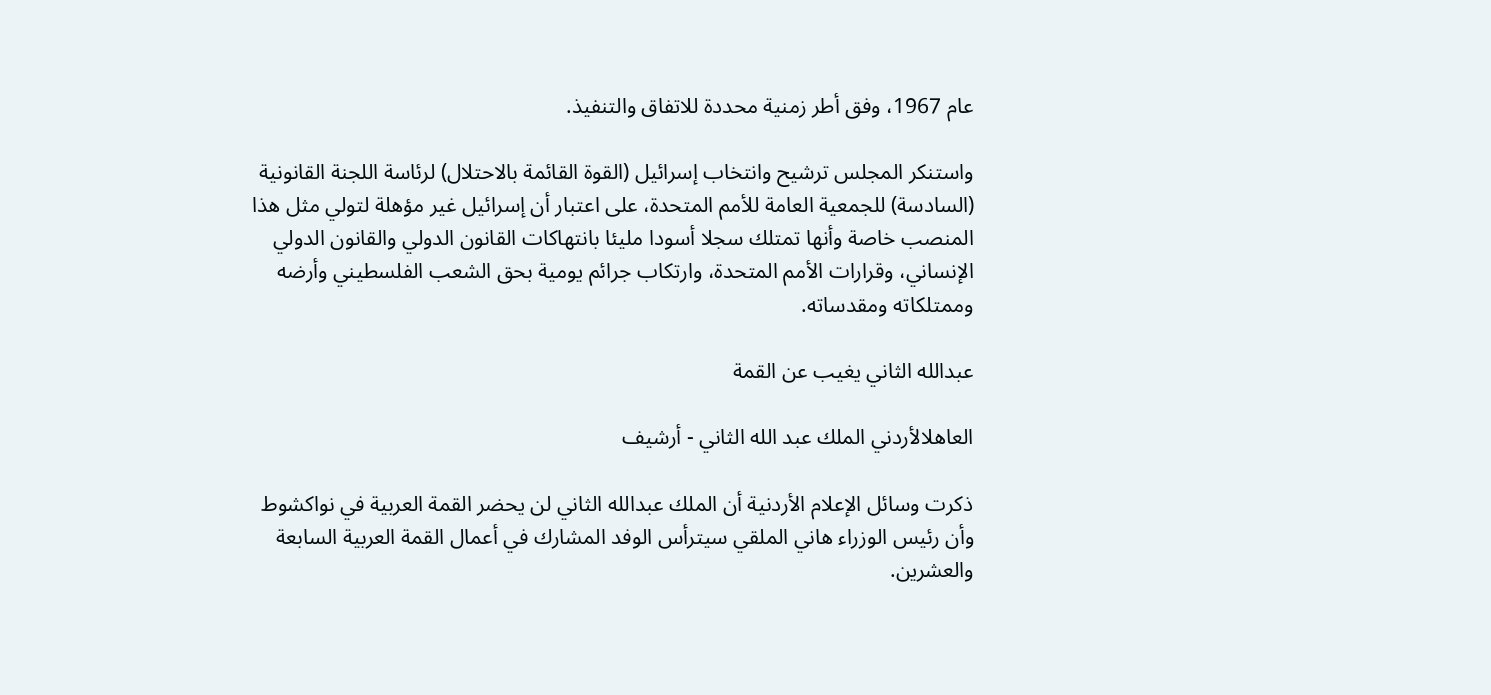عام 1967، وفق أطر زمنية محددة للاتفاق والتنفيذ.

واستنكر المجلس ترشيح وانتخاب إسرائيل (القوة القائمة بالاحتلال) لرئاسة اللجنة القانونية (السادسة) للجمعية العامة للأمم المتحدة، على اعتبار أن إسرائيل غير مؤهلة لتولي مثل هذا المنصب خاصة وأنها تمتلك سجلا أسودا مليئا بانتهاكات القانون الدولي والقانون الدولي الإنساني، وقرارات الأمم المتحدة، وارتكاب جرائم يومية بحق الشعب الفلسطيني وأرضه وممتلكاته ومقدساته.

عبدالله الثاني يغيب عن القمة

العاهلالأردني الملك عبد الله الثاني - أرشيف

ذكرت وسائل الإعلام الأردنية أن الملك عبدالله الثاني لن يحضر القمة العربية في نواكشوط وأن رئيس الوزراء هاني الملقي سيترأس الوفد المشارك في أعمال القمة العربية السابعة والعشرين.